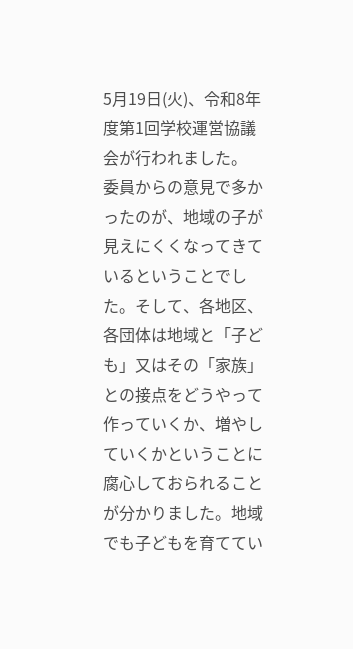5月19日(火)、令和8年度第1回学校運営協議会が行われました。
委員からの意見で多かったのが、地域の子が見えにくくなってきているということでした。そして、各地区、各団体は地域と「子ども」又はその「家族」との接点をどうやって作っていくか、増やしていくかということに腐心しておられることが分かりました。地域でも子どもを育ててい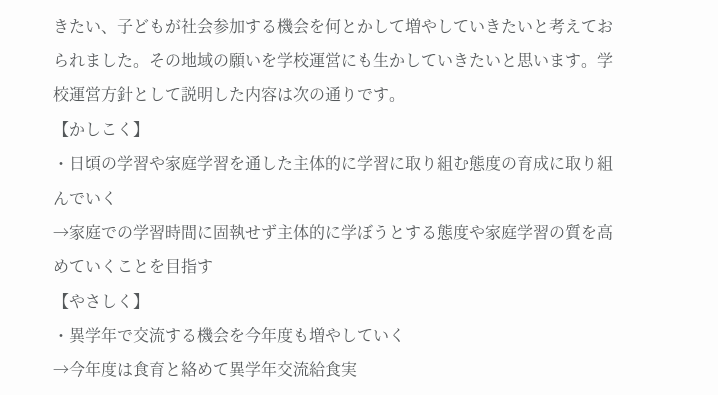きたい、子どもが社会参加する機会を何とかして増やしていきたいと考えておられました。その地域の願いを学校運営にも生かしていきたいと思います。学校運営方針として説明した内容は次の通りです。
【かしこく】
・日頃の学習や家庭学習を通した主体的に学習に取り組む態度の育成に取り組んでいく
→家庭での学習時間に固執せず主体的に学ぼうとする態度や家庭学習の質を高めていくことを目指す
【やさしく】
・異学年で交流する機会を今年度も増やしていく
→今年度は食育と絡めて異学年交流給食実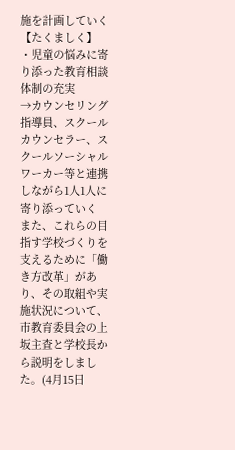施を計画していく
【たくましく】
・児童の悩みに寄り添った教育相談体制の充実
→カウンセリング指導員、スクールカウンセラー、スクールソーシャルワーカー等と連携しながら1人1人に寄り添っていく
また、これらの目指す学校づくりを支えるために「働き方改革」があり、その取組や実施状況について、市教育委員会の上坂主査と学校長から説明をしました。(4月15日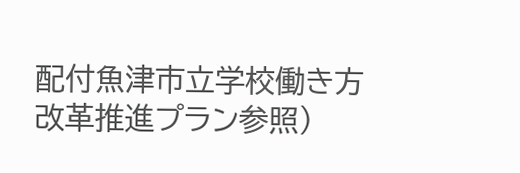配付魚津市立学校働き方改革推進プラン参照)